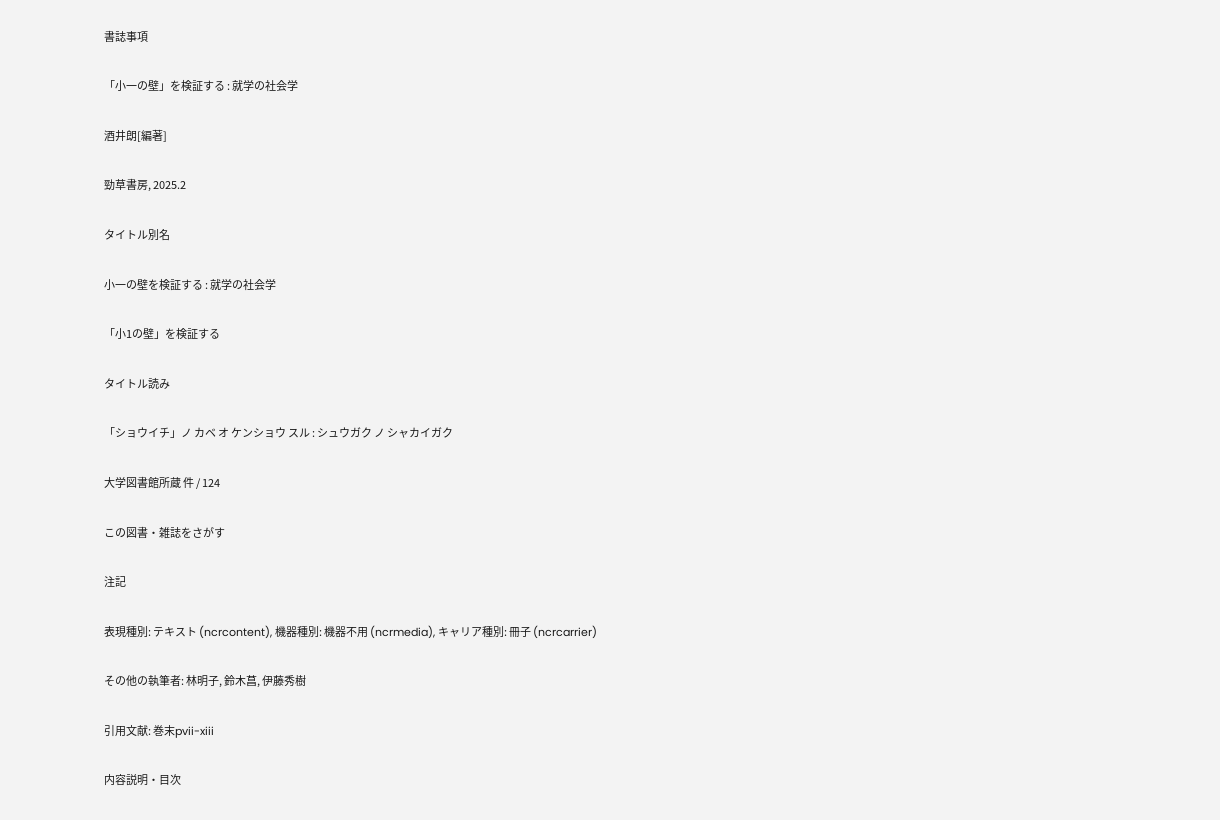書誌事項

「小一の壁」を検証する : 就学の社会学

酒井朗[編著]

勁草書房, 2025.2

タイトル別名

小一の壁を検証する : 就学の社会学

「小1の壁」を検証する

タイトル読み

「ショウイチ」ノ カベ オ ケンショウ スル : シュウガク ノ シャカイガク

大学図書館所蔵 件 / 124

この図書・雑誌をさがす

注記

表現種別: テキスト (ncrcontent), 機器種別: 機器不用 (ncrmedia), キャリア種別: 冊子 (ncrcarrier)

その他の執筆者: 林明子, 鈴木菖, 伊藤秀樹

引用文献: 巻末pvii-xiii

内容説明・目次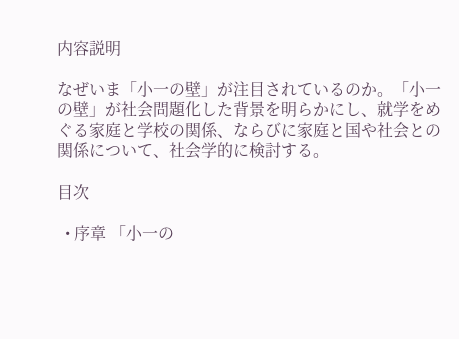内容説明

なぜいま「小一の壁」が注目されているのか。「小一の壁」が社会問題化した背景を明らかにし、就学をめぐる家庭と学校の関係、ならびに家庭と国や社会との関係について、社会学的に検討する。

目次

  • 序章 「小一の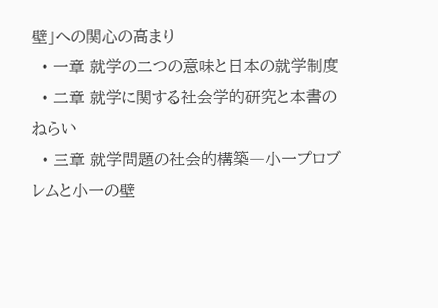壁」への関心の高まり
  • 一章 就学の二つの意味と日本の就学制度
  • 二章 就学に関する社会学的研究と本書のねらい
  • 三章 就学問題の社会的構築―小一プロブレムと小一の壁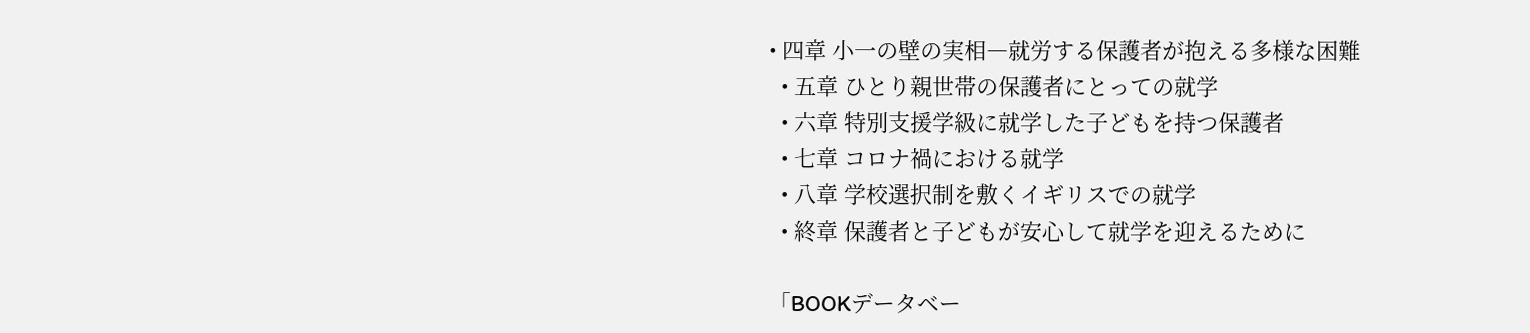• 四章 小一の壁の実相―就労する保護者が抱える多様な困難
  • 五章 ひとり親世帯の保護者にとっての就学
  • 六章 特別支援学級に就学した子どもを持つ保護者
  • 七章 コロナ禍における就学
  • 八章 学校選択制を敷くイギリスでの就学
  • 終章 保護者と子どもが安心して就学を迎えるために

「BOOKデータベー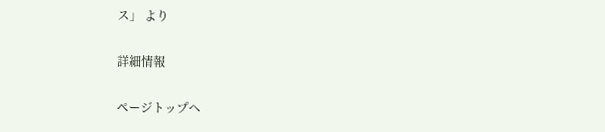ス」 より

詳細情報

ページトップへ